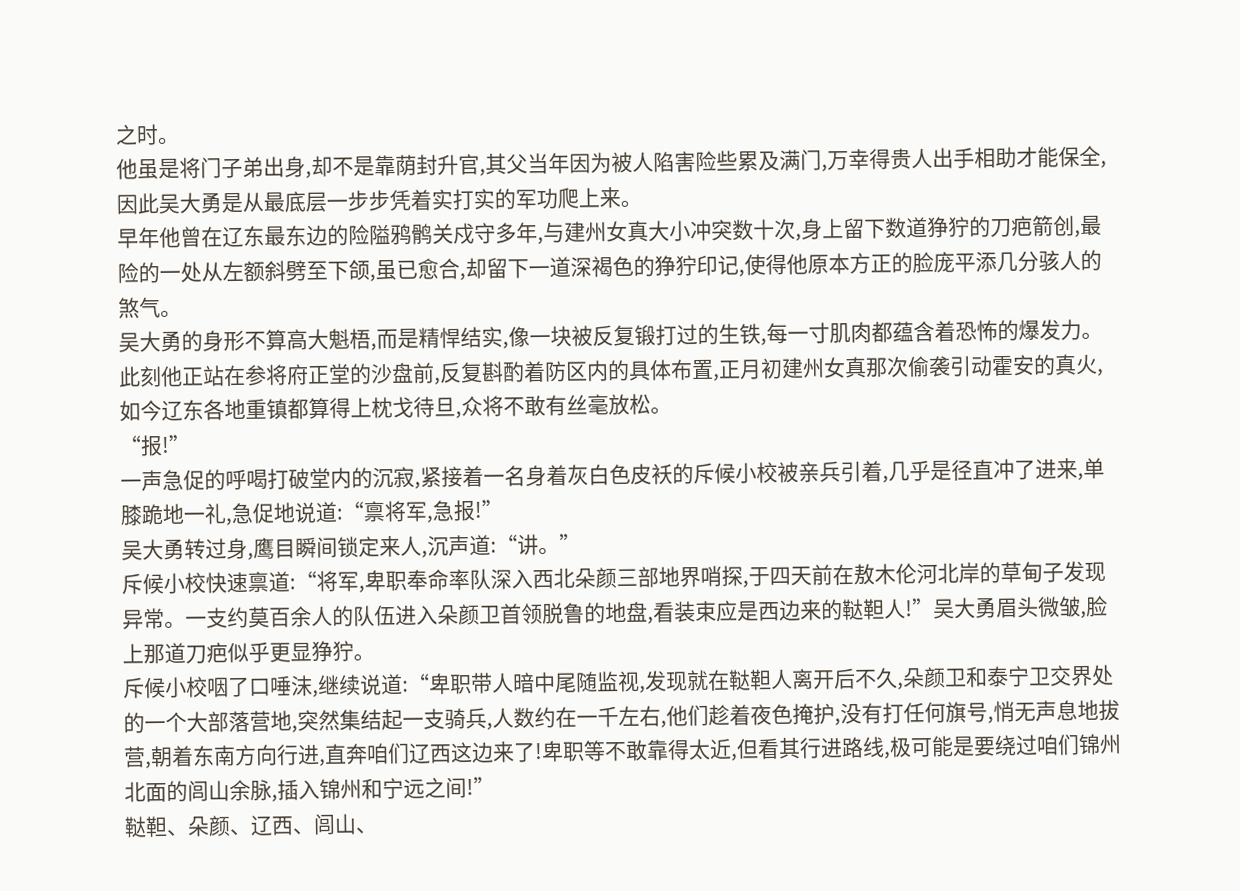之时。
他虽是将门子弟出身,却不是靠荫封升官,其父当年因为被人陷害险些累及满门,万幸得贵人出手相助才能保全,因此吴大勇是从最底层一步步凭着实打实的军功爬上来。
早年他曾在辽东最东边的险隘鸦鹘关戍守多年,与建州女真大小冲突数十次,身上留下数道狰狞的刀疤箭创,最险的一处从左额斜劈至下颌,虽已愈合,却留下一道深褐色的狰狞印记,使得他原本方正的脸庞平添几分骇人的煞气。
吴大勇的身形不算高大魁梧,而是精悍结实,像一块被反复锻打过的生铁,每一寸肌肉都蕴含着恐怖的爆发力。
此刻他正站在参将府正堂的沙盘前,反复斟酌着防区内的具体布置,正月初建州女真那次偷袭引动霍安的真火,如今辽东各地重镇都算得上枕戈待旦,众将不敢有丝毫放松。
“报!”
一声急促的呼喝打破堂内的沉寂,紧接着一名身着灰白色皮袄的斥候小校被亲兵引着,几乎是径直冲了进来,单膝跪地一礼,急促地说道:“禀将军,急报!”
吴大勇转过身,鹰目瞬间锁定来人,沉声道:“讲。”
斥候小校快速禀道:“将军,卑职奉命率队深入西北朵颜三部地界哨探,于四天前在敖木伦河北岸的草甸子发现异常。一支约莫百余人的队伍进入朵颜卫首领脱鲁的地盘,看装束应是西边来的鞑靼人!”吴大勇眉头微皱,脸上那道刀疤似乎更显狰狞。
斥候小校咽了口唾沫,继续说道:“卑职带人暗中尾随监视,发现就在鞑靼人离开后不久,朵颜卫和泰宁卫交界处的一个大部落营地,突然集结起一支骑兵,人数约在一千左右,他们趁着夜色掩护,没有打任何旗号,悄无声息地拔营,朝着东南方向行进,直奔咱们辽西这边来了!卑职等不敢靠得太近,但看其行进路线,极可能是要绕过咱们锦州北面的闾山余脉,插入锦州和宁远之间!”
鞑靼、朵颜、辽西、闾山、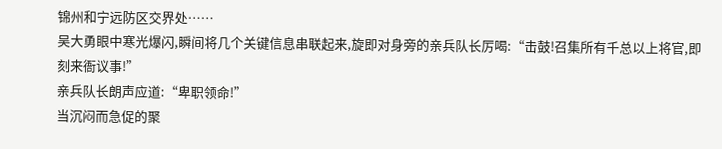锦州和宁远防区交界处……
吴大勇眼中寒光爆闪,瞬间将几个关键信息串联起来,旋即对身旁的亲兵队长厉喝:“击鼓!召集所有千总以上将官,即刻来衙议事!”
亲兵队长朗声应道:“卑职领命!”
当沉闷而急促的聚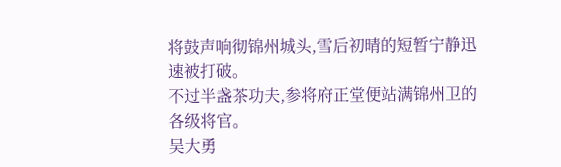将鼓声响彻锦州城头,雪后初晴的短暂宁静迅速被打破。
不过半盏茶功夫,参将府正堂便站满锦州卫的各级将官。
吴大勇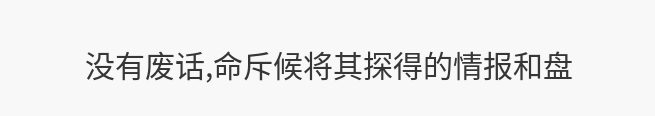没有废话,命斥候将其探得的情报和盘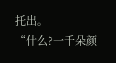托出。
“什么?一千朵颜